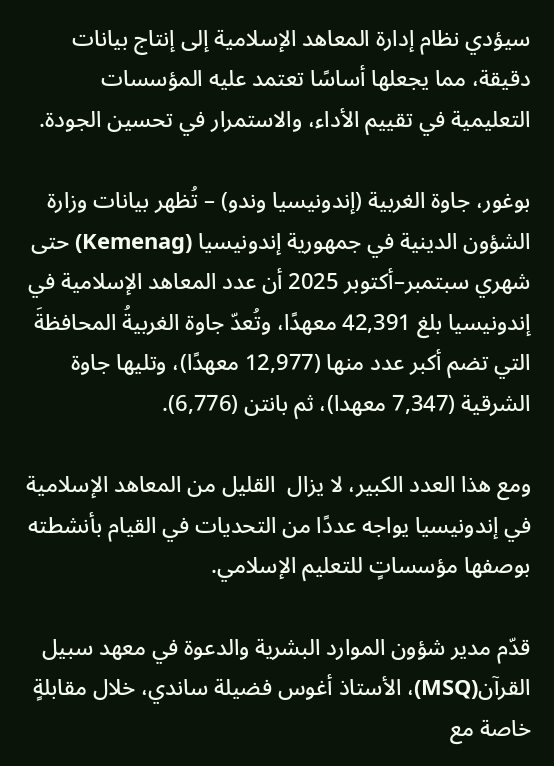سيؤدي نظام إدارة المعاهد الإسلامية إلى إنتاج بيانات دقيقة، مما يجعلها أساسًا تعتمد عليه المؤسسات التعليمية في تقييم الأداء، والاستمرار في تحسين الجودة.

بوغور، جاوة الغربية (إندونيسيا وندو) – تُظهر بيانات وزارة الشؤون الدينية في جمهورية إندونيسيا (Kemenag) حتى شهري سبتمبر–أكتوبر 2025 أن عدد المعاهد الإسلامية في إندونيسيا بلغ 42,391 معهدًا، وتُعدّ جاوة الغربيةُ المحافظةَ التي تضم أكبر عدد منها (12,977 معهدًا)، وتليها جاوة الشرقية (7,347 معهدا)، ثم بانتن (6,776).

ومع هذا العدد الكبير، لا يزال  القليل من المعاهد الإسلامية في إندونيسيا يواجه عددًا من التحديات في القيام بأنشطته بوصفها مؤسساتٍ للتعليم الإسلامي.

قدّم مدير شؤون الموارد البشرية والدعوة في معهد سبيل القرآن(MSQ)، الأستاذ أغوس فضيلة ساندي، خلال مقابلةٍ خاصة مع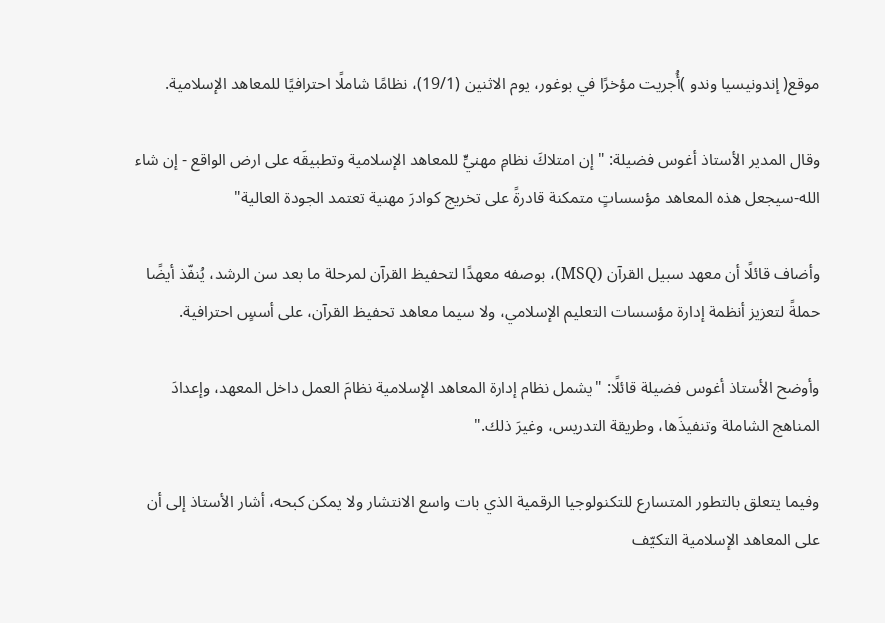موقع( إندونيسيا وندو )أُجريت مؤخرًا في بوغور، يوم الاثنين (19/1)، نظامًا شاملًا احترافيًا للمعاهد الإسلامية.

وقال المدير الأستاذ أغوس فضيلة: "إن امتلاكَ نظامِ مهنيٍّ للمعاهد الإسلامية وتطبيقَه على ارض الواقع - إن شاء الله-سيجعل هذه المعاهد مؤسساتٍ متمكنة قادرةً على تخريج كوادرَ مهنية تعتمد الجودة العالية"

وأضاف قائلًا أن معهد سبيل القرآن (MSQ)، بوصفه معهدًا لتحفيظ القرآن لمرحلة ما بعد سن الرشد، يُنفّذ أيضًا حملةً لتعزيز أنظمة إدارة مؤسسات التعليم الإسلامي، ولا سيما معاهد تحفيظ القرآن، على أسسٍ احترافية.

وأوضح الأستاذ أغوس فضيلة قائلًا: "يشمل نظام إدارة المعاهد الإسلامية نظامَ العمل داخل المعهد، وإعدادَ المناهج الشاملة وتنفيذَها، وطريقة التدريس، وغيرَ ذلك."

وفيما يتعلق بالتطور المتسارع للتكنولوجيا الرقمية الذي بات واسع الانتشار ولا يمكن كبحه، أشار الأستاذ إلى أن على المعاهد الإسلامية التكيّف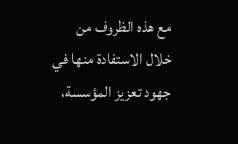مع هذه الظروف من خلال الاستفادة منها في جهود تعزيز المؤسسة،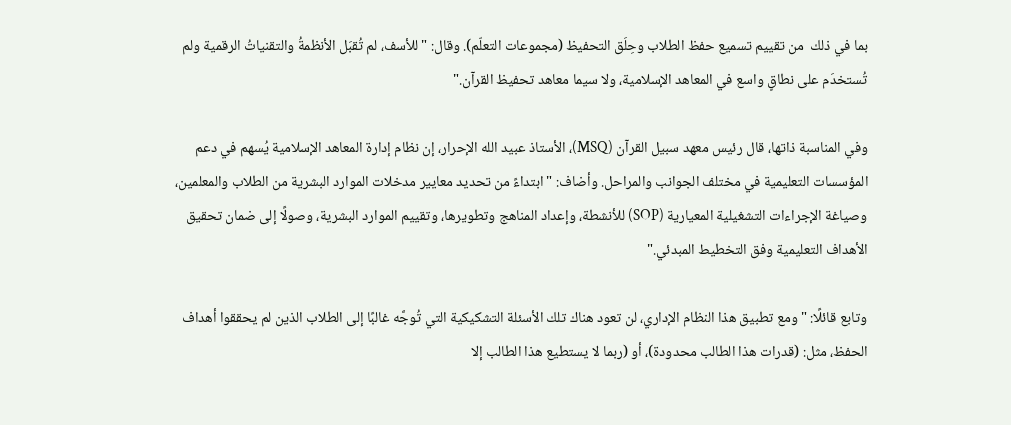بما في ذلك  من تقييم تسميع حفظ الطلاب وحِلَق التحفيظ (مجموعات التعلّم). وقال: "للأسف، لم تُقبَل الأنظمةُ والتقنياتُ الرقمية ولم تُستخدَم على نطاقٍ واسع في المعاهد الإسلامية، ولا سيما معاهد تحفيظ القرآن."

وفي المناسبة ذاتها، قال رئيس معهد سبيل القرآن (MSQ)، الأستاذ عبيد الله الإحرار، إن نظام إدارة المعاهد الإسلامية يُسهم في دعم المؤسسات التعليمية في مختلف الجوانب والمراحل. وأضاف: "ابتداءً من تحديد معايير مدخلات الموارد البشرية من الطلاب والمعلمين، وصياغة الإجراءات التشغيلية المعيارية (SOP) للأنشطة، وإعداد المناهج وتطويرها، وتقييم الموارد البشرية، وصولًا إلى ضمان تحقيق الأهداف التعليمية وفق التخطيط المبدئي."

وتابع قائلًا: "ومع تطبيق هذا النظام الإداري، لن تعود هناك تلك الأسئلة التشكيكية التي تُوجَّه غالبًا إلى الطلاب الذين لم يحققوا أهداف الحفظ، مثل: (قدرات هذا الطالب محدودة)، أو (ربما لا يستطيع هذا الطالب إلا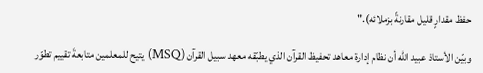حفظ مقدارٍ قليل مقارنةً بزملائه)."

وبيّن الأستاذ عبيد الله أن نظام إدارة معاهد تحفيظ القرآن الذي يطبّقه معهد سبيل القرآن (MSQ) يتيح للمعلمين متابعةَ تقييم تطوّر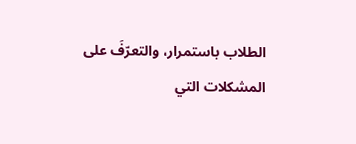الطلاب باستمرار، والتعرّفَ على المشكلات التي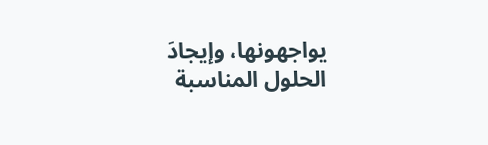يواجهونها، وإيجادَ الحلول المناسبة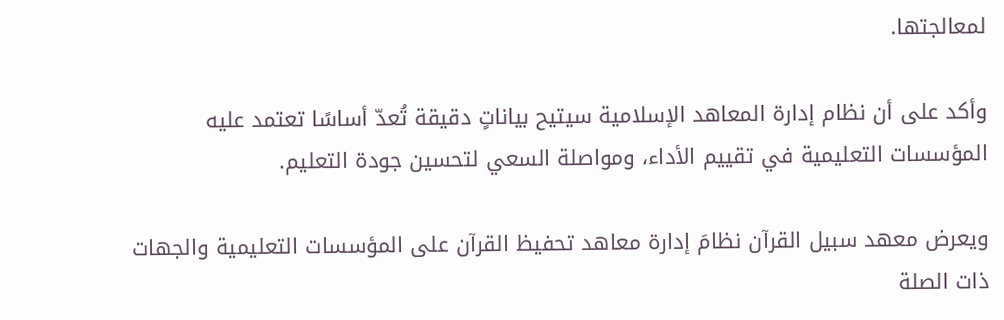لمعالجتها.

وأكد على أن نظام إدارة المعاهد الإسلامية سيتيح بياناتٍ دقيقة تُعدّ أساسًا تعتمد عليه المؤسسات التعليمية في تقييم الأداء، ومواصلة السعي لتحسين جودة التعليم.

ويعرض معهد سبيل القرآن نظامَ إدارة معاهد تحفيظ القرآن على المؤسسات التعليمية والجهات ذات الصلة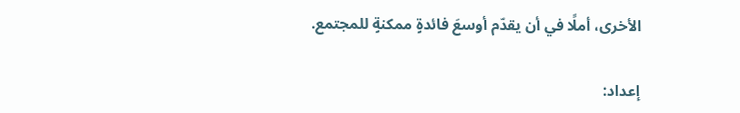الأخرى، أملًا في أن يقدّم أوسعَ فائدةٍ ممكنةٍ للمجتمع.

إعداد: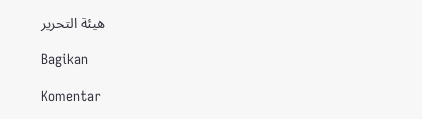هيئة التحرير

Bagikan

Komentar